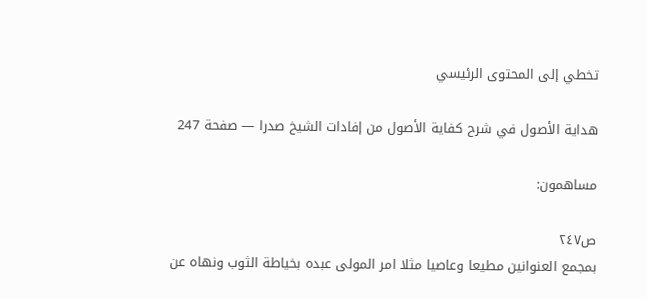تخطي إلى المحتوى الرئيسي

هداية الأصول في شرح كفاية الأصول من إفادات الشيخ صدرا — صفحة 247

مساهمون:

ص٢٤٧
بمجمع العنوانين مطيعا وعاصيا مثلا امر المولى عبده بخياطة الثوب ونهاه عن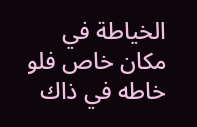الخياطة في مكان خاص فلو خاطه في ذاك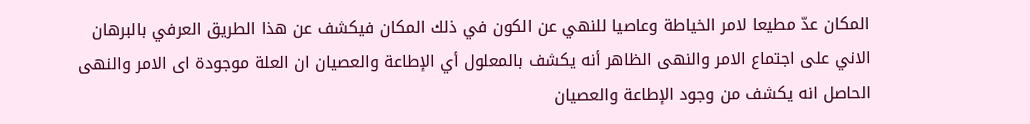المكان عدّ مطيعا لامر الخياطة وعاصيا للنهي عن الكون في ذلك المكان فيكشف عن هذا الطريق العرفي بالبرهان الاني على اجتماع الامر والنهى الظاهر أنه يكشف بالمعلول أي الإطاعة والعصيان ان العلة موجودة اى الامر والنهى الحاصل انه يكشف من وجود الإطاعة والعصيان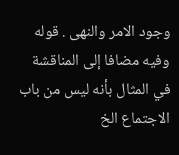وجود الامر والنهى . قوله وفيه مضافا إلى المناقشة في المثال بأنه ليس من باب الاجتماع الخ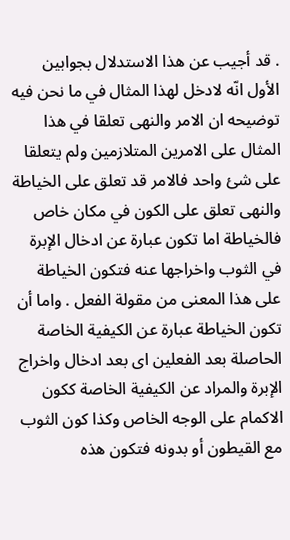. قد أجيب عن هذا الاستدلال بجوابين الأول انّه لادخل لهذا المثال في ما نحن فيه توضيحه ان الامر والنهى تعلقا في هذا المثال على الامرين المتلازمين ولم يتعلقا على شئ واحد فالامر قد تعلق على الخياطة والنهى تعلق على الكون في مكان خاص فالخياطة اما تكون عبارة عن ادخال الإبرة في الثوب واخراجها عنه فتكون الخياطة على هذا المعنى من مقولة الفعل . واما أن تكون الخياطة عبارة عن الكيفية الخاصة الحاصلة بعد الفعلين اى بعد ادخال واخراج الإبرة والمراد عن الكيفية الخاصة ككون الاكمام على الوجه الخاص وكذا كون الثوب مع القيطون أو بدونه فتكون هذه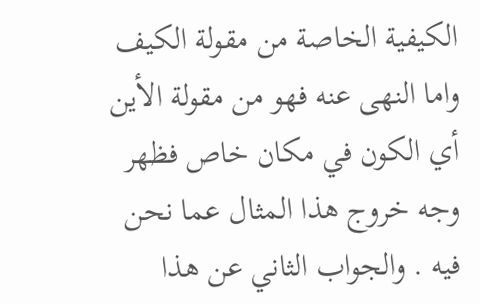الكيفية الخاصة من مقولة الكيف واما النهى عنه فهو من مقولة الأين أي الكون في مكان خاص فظهر وجه خروج هذا المثال عما نحن فيه . والجواب الثاني عن هذا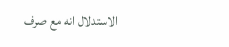الاستدلال انه مع صرف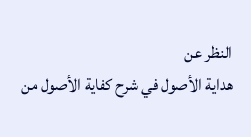النظر عن
هداية الأصول في شرح كفاية الأصول من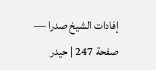إفادات الشيخ صدرا — صفحة 247 | حيدر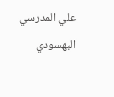علي المدرسي البهسودي